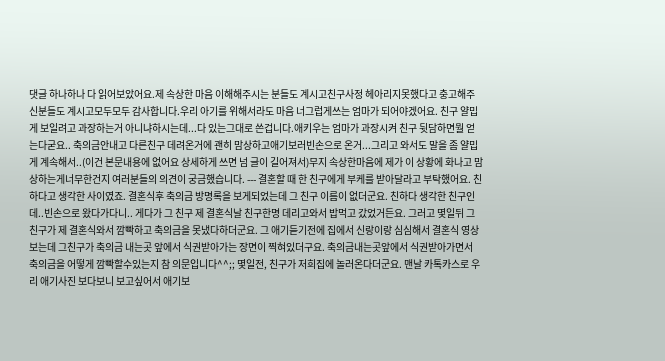댓글 하나하나 다 읽어보았어요.제 속상한 마음 이해해주시는 분들도 계시고친구사정 헤아리지못했다고 충고해주신분들도 계시고모두모두 감사합니다.우리 아기를 위해서라도 마음 너그럽게쓰는 엄마가 되어야겠어요. 친구 얄밉게 보일려고 과장하는거 아니냐하시는데...다 있는그대로 쓴겁니다.애키우는 엄마가 과장시켜 친구 뒷담하면뭘 얻는다굳요.. 축의금안내고 다른친구 데려온거에 괜히 맘상하고애기보러빈손으로 온거...그리고 와서도 말을 좀 얄밉게 계속해서..(이건 본문내용에 없어요 상세하게 쓰면 넘 글이 길어져서)무지 속상한마음에 제가 이 상황에 화나고 맘상하는게너무한건지 여러분들의 의견이 궁금했습니다. --- 결혼할 때 한 친구에게 부케를 받아달라고 부탁했어요. 친하다고 생각한 사이였죠. 결혼식후 축의금 방명록을 보게되었는데 그 친구 이름이 없더군요. 친하다 생각한 친구인데..빈손으로 왔다가다니.. 게다가 그 친구 제 결혼식날 친구한명 데리고와서 밥먹고 갔었거든요. 그러고 몇일뒤 그 친구가 제 결혼식와서 깜빡하고 축의금을 못냈다하더군요. 그 애기듣기전에 집에서 신랑이랑 심심해서 결혼식 영상보는데 그친구가 축의금 내는곳 앞에서 식권받아가는 장면이 찍혀있더구요. 축의금내는곳앞에서 식권받아가면서 축의금을 어떻게 깜빡할수있는지 참 의문입니다^^;; 몇일전, 친구가 저희집에 놀러온다더군요. 맨날 카톡카스로 우리 애기사진 보다보니 보고싶어서 애기보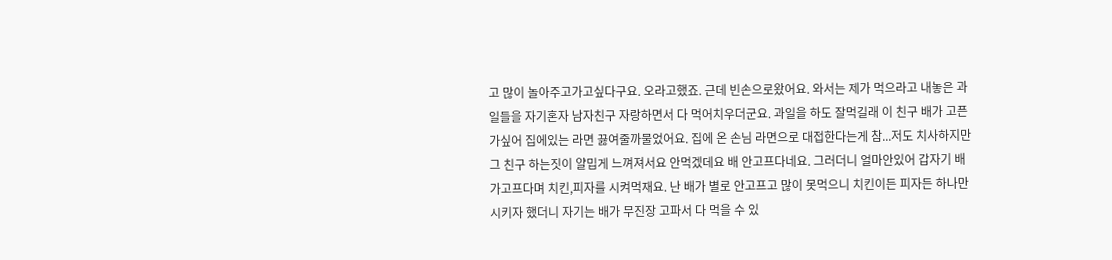고 많이 놀아주고가고싶다구요. 오라고했죠. 근데 빈손으로왔어요. 와서는 제가 먹으라고 내놓은 과일들을 자기혼자 남자친구 자랑하면서 다 먹어치우더군요. 과일을 하도 잘먹길래 이 친구 배가 고픈가싶어 집에있는 라면 끓여줄까물었어요. 집에 온 손님 라면으로 대접한다는게 참...저도 치사하지만 그 친구 하는짓이 얄밉게 느껴져서요 안먹겠데요 배 안고프다네요. 그러더니 얼마안있어 갑자기 배가고프다며 치킨,피자를 시켜먹재요. 난 배가 별로 안고프고 많이 못먹으니 치킨이든 피자든 하나만 시키자 했더니 자기는 배가 무진장 고파서 다 먹을 수 있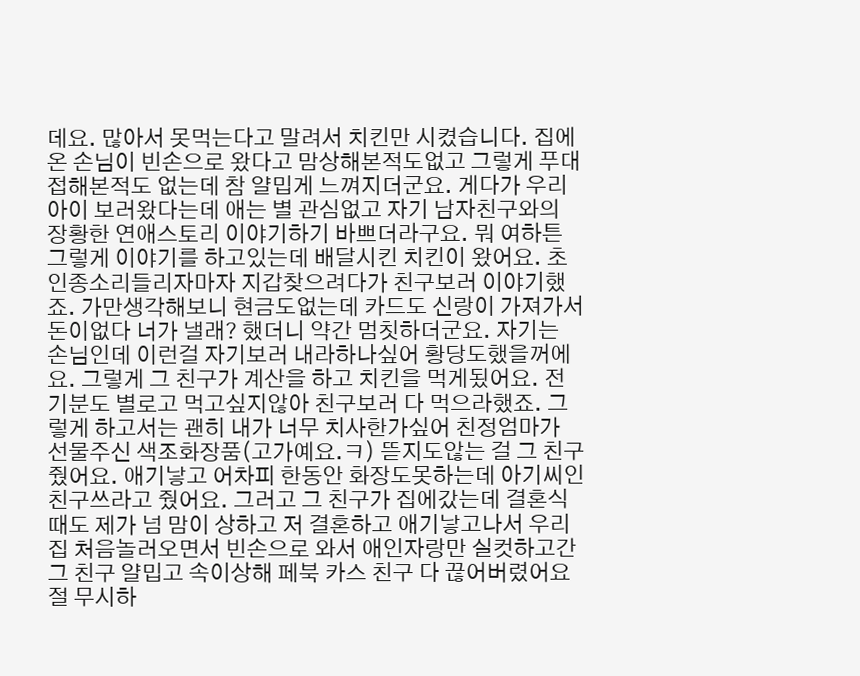데요. 많아서 못먹는다고 말려서 치킨만 시켰습니다. 집에온 손님이 빈손으로 왔다고 맘상해본적도없고 그렇게 푸대접해본적도 없는데 참 얄밉게 느껴지더군요. 게다가 우리 아이 보러왔다는데 애는 별 관심없고 자기 남자친구와의 장황한 연애스토리 이야기하기 바쁘더라구요. 뭐 여하튼 그렇게 이야기를 하고있는데 배달시킨 치킨이 왔어요. 초인종소리들리자마자 지갑찾으려다가 친구보러 이야기했죠. 가만생각해보니 현금도없는데 카드도 신랑이 가져가서 돈이없다 너가 낼래? 했더니 약간 멈칫하더군요. 자기는 손님인데 이런걸 자기보러 내라하나싶어 황당도했을꺼에요. 그렇게 그 친구가 계산을 하고 치킨을 먹게됬어요. 전 기분도 별로고 먹고싶지않아 친구보러 다 먹으라했죠. 그렇게 하고서는 괜히 내가 너무 치사한가싶어 친정엄마가 선물주신 색조화장품(고가예요.ㅋ) 뜯지도않는 걸 그 친구줬어요. 애기낳고 어차피 한동안 화장도못하는데 아기씨인 친구쓰라고 줬어요. 그러고 그 친구가 집에갔는데 결혼식때도 제가 넘 맘이 상하고 저 결혼하고 애기낳고나서 우리집 처음놀러오면서 빈손으로 와서 애인자랑만 실컷하고간 그 친구 얄밉고 속이상해 페북 카스 친구 다 끊어버렸어요 절 무시하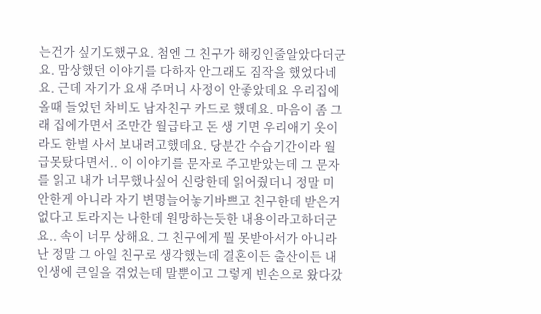는건가 싶기도했구요. 첨엔 그 친구가 해킹인줄알았다더군요. 맘상했던 이야기를 다하자 안그래도 짐작을 했었다네요. 근데 자기가 요새 주머니 사정이 안좋았데요 우리집에 올때 들었던 차비도 남자친구 카드로 했데요. 마음이 좀 그래 집에가면서 조만간 월급타고 돈 생 기면 우리애기 옷이라도 한벌 사서 보내려고했데요. 당분간 수습기간이라 월급못탔다면서.. 이 이야기를 문자로 주고받았는데 그 문자를 읽고 내가 너무했나싶어 신랑한데 읽어줬더니 정말 미안한게 아니라 자기 변명늘어놓기바쁘고 친구한데 받은거없다고 토라지는 나한데 원망하는듯한 내용이라고하더군요.. 속이 너무 상해요. 그 친구에게 뭘 못받아서가 아니라 난 정말 그 아일 친구로 생각했는데 결혼이든 출산이든 내 인생에 큰일을 겪었는데 말뿐이고 그렇게 빈손으로 왔다갔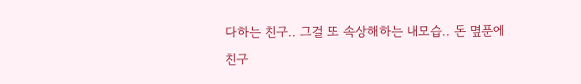다하는 친구.. 그걸 또 속상해하는 내모습.. 돈 몊푼에 친구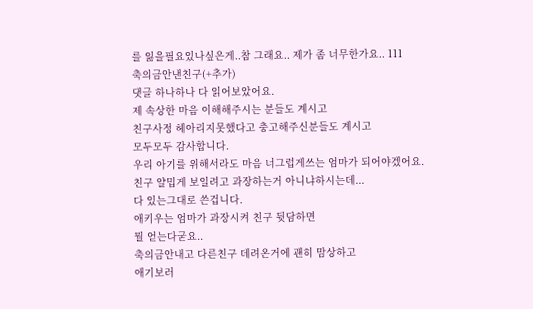를 잃을필요있나싶은게..참 그래요.. 제가 좀 너무한가요.. 111
축의금안낸친구(+추가)
댓글 하나하나 다 읽어보았어요.
제 속상한 마음 이해해주시는 분들도 계시고
친구사정 헤아리지못했다고 충고해주신분들도 계시고
모두모두 감사합니다.
우리 아기를 위해서라도 마음 너그럽게쓰는 엄마가 되어야겠어요.
친구 얄밉게 보일려고 과장하는거 아니냐하시는데...
다 있는그대로 쓴겁니다.
애키우는 엄마가 과장시켜 친구 뒷담하면
뭘 얻는다굳요..
축의금안내고 다른친구 데려온거에 괜히 맘상하고
애기보러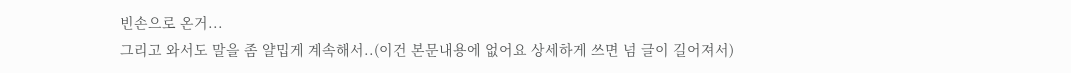빈손으로 온거...
그리고 와서도 말을 좀 얄밉게 계속해서..(이건 본문내용에 없어요 상세하게 쓰면 넘 글이 길어져서)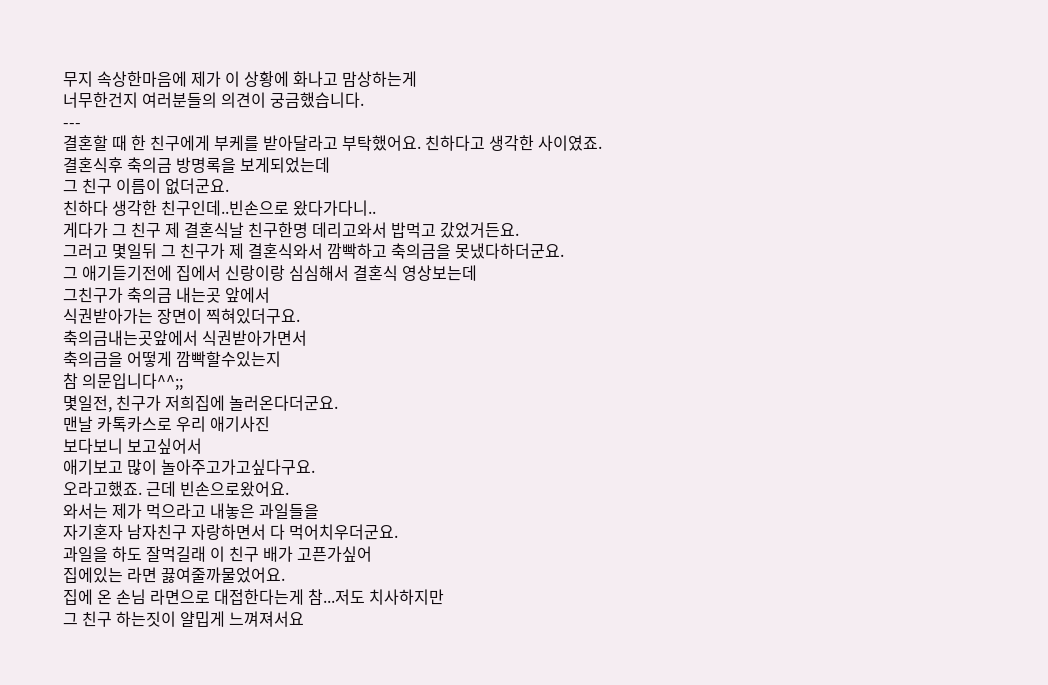무지 속상한마음에 제가 이 상황에 화나고 맘상하는게
너무한건지 여러분들의 의견이 궁금했습니다.
---
결혼할 때 한 친구에게 부케를 받아달라고 부탁했어요. 친하다고 생각한 사이였죠.
결혼식후 축의금 방명록을 보게되었는데
그 친구 이름이 없더군요.
친하다 생각한 친구인데..빈손으로 왔다가다니..
게다가 그 친구 제 결혼식날 친구한명 데리고와서 밥먹고 갔었거든요.
그러고 몇일뒤 그 친구가 제 결혼식와서 깜빡하고 축의금을 못냈다하더군요.
그 애기듣기전에 집에서 신랑이랑 심심해서 결혼식 영상보는데
그친구가 축의금 내는곳 앞에서
식권받아가는 장면이 찍혀있더구요.
축의금내는곳앞에서 식권받아가면서
축의금을 어떻게 깜빡할수있는지
참 의문입니다^^;;
몇일전, 친구가 저희집에 놀러온다더군요.
맨날 카톡카스로 우리 애기사진
보다보니 보고싶어서
애기보고 많이 놀아주고가고싶다구요.
오라고했죠. 근데 빈손으로왔어요.
와서는 제가 먹으라고 내놓은 과일들을
자기혼자 남자친구 자랑하면서 다 먹어치우더군요.
과일을 하도 잘먹길래 이 친구 배가 고픈가싶어
집에있는 라면 끓여줄까물었어요.
집에 온 손님 라면으로 대접한다는게 참...저도 치사하지만
그 친구 하는짓이 얄밉게 느껴져서요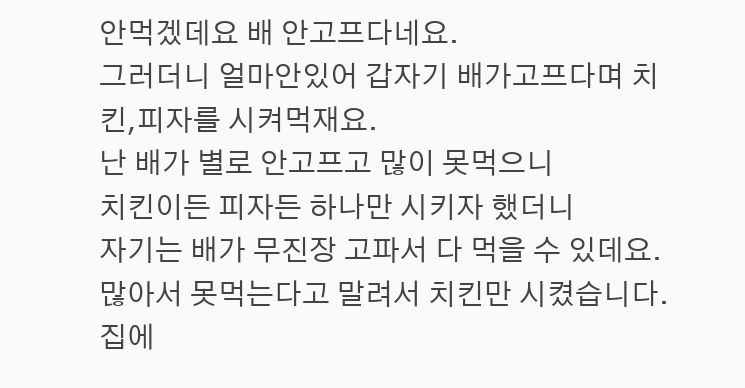안먹겠데요 배 안고프다네요.
그러더니 얼마안있어 갑자기 배가고프다며 치킨,피자를 시켜먹재요.
난 배가 별로 안고프고 많이 못먹으니
치킨이든 피자든 하나만 시키자 했더니
자기는 배가 무진장 고파서 다 먹을 수 있데요.
많아서 못먹는다고 말려서 치킨만 시켰습니다.
집에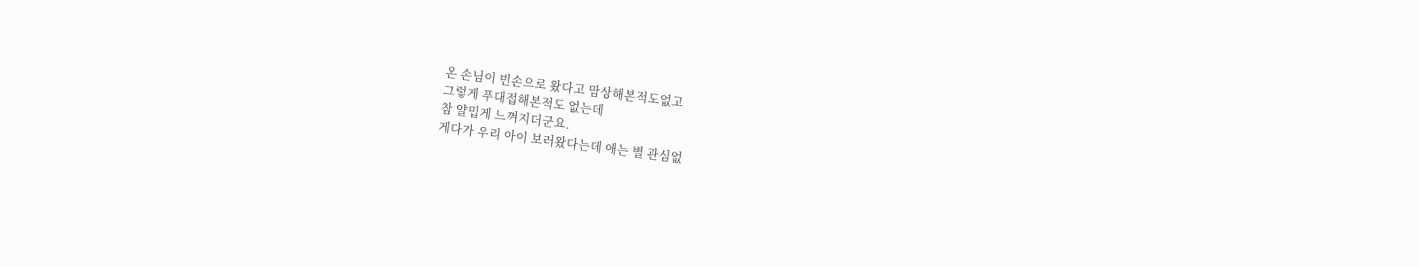온 손님이 빈손으로 왔다고 맘상해본적도없고
그렇게 푸대접해본적도 없는데
참 얄밉게 느껴지더군요.
게다가 우리 아이 보러왔다는데 애는 별 관심없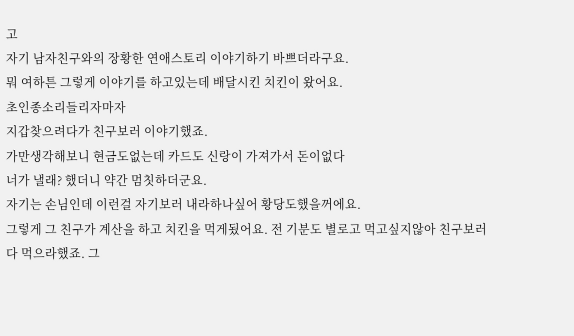고
자기 남자친구와의 장황한 연애스토리 이야기하기 바쁘더라구요.
뭐 여하튼 그렇게 이야기를 하고있는데 배달시킨 치킨이 왔어요.
초인종소리들리자마자
지갑찾으려다가 친구보러 이야기했죠.
가만생각해보니 현금도없는데 카드도 신랑이 가져가서 돈이없다
너가 낼래? 했더니 약간 멈칫하더군요.
자기는 손님인데 이런걸 자기보러 내라하나싶어 황당도했을꺼에요.
그렇게 그 친구가 계산을 하고 치킨을 먹게됬어요. 전 기분도 별로고 먹고싶지않아 친구보러
다 먹으라했죠. 그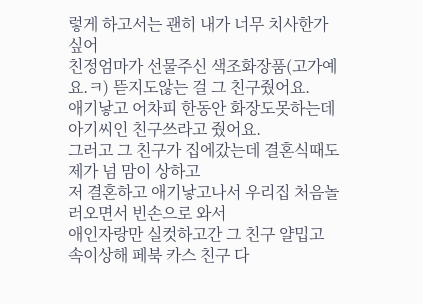렇게 하고서는 괜히 내가 너무 치사한가싶어
친정엄마가 선물주신 색조화장품(고가예요.ㅋ) 뜯지도않는 걸 그 친구줬어요.
애기낳고 어차피 한동안 화장도못하는데 아기씨인 친구쓰라고 줬어요.
그러고 그 친구가 집에갔는데 결혼식때도 제가 넘 맘이 상하고
저 결혼하고 애기낳고나서 우리집 처음놀러오면서 빈손으로 와서
애인자랑만 실컷하고간 그 친구 얄밉고 속이상해 페북 카스 친구 다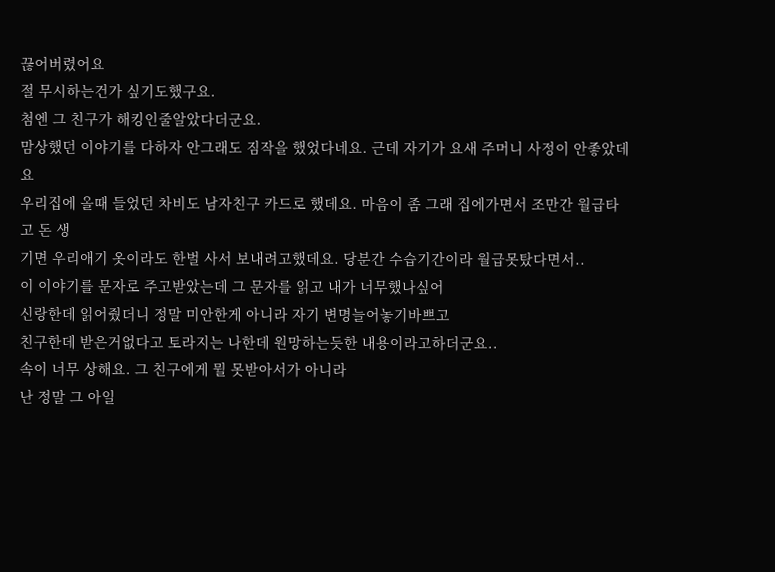끊어버렸어요
절 무시하는건가 싶기도했구요.
첨엔 그 친구가 해킹인줄알았다더군요.
맘상했던 이야기를 다하자 안그래도 짐작을 했었다네요. 근데 자기가 요새 주머니 사정이 안좋았데요
우리집에 올때 들었던 차비도 남자친구 카드로 했데요. 마음이 좀 그래 집에가면서 조만간 월급타고 돈 생
기면 우리애기 옷이라도 한벌 사서 보내려고했데요. 당분간 수습기간이라 월급못탔다면서..
이 이야기를 문자로 주고받았는데 그 문자를 읽고 내가 너무했나싶어
신랑한데 읽어줬더니 정말 미안한게 아니라 자기 변명늘어놓기바쁘고
친구한데 받은거없다고 토라지는 나한데 원망하는듯한 내용이라고하더군요..
속이 너무 상해요. 그 친구에게 뭘 못받아서가 아니라
난 정말 그 아일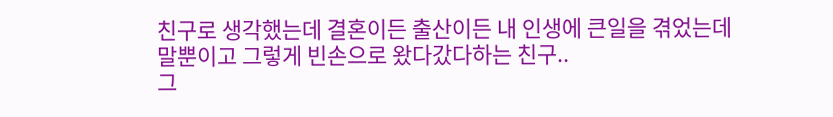친구로 생각했는데 결혼이든 출산이든 내 인생에 큰일을 겪었는데
말뿐이고 그렇게 빈손으로 왔다갔다하는 친구..
그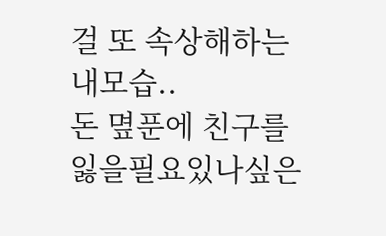걸 또 속상해하는 내모습..
돈 몊푼에 친구를 잃을필요있나싶은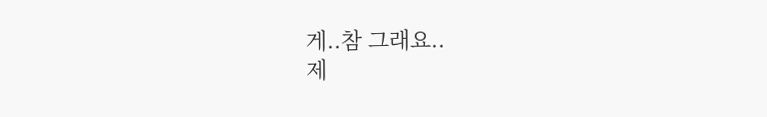게..참 그래요..
제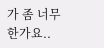가 좀 너무한가요..